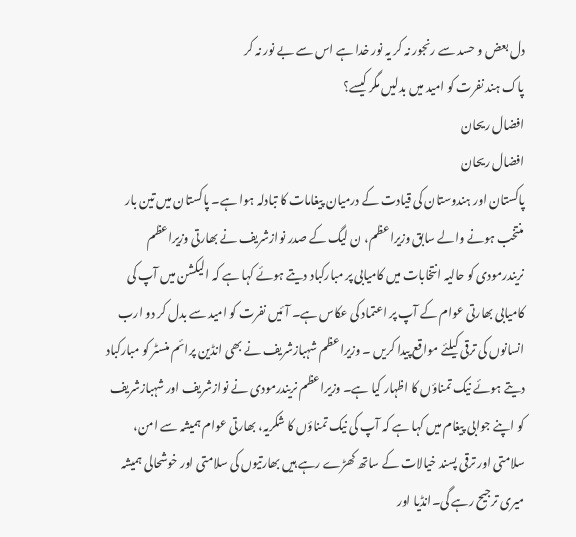دل بعض و حسد سے رنجور نہ کر یہ نور خدا ہے اس سے بے نور نہ کر
پاک ہند نفرت کو امید میں بدلیں مگر کیسے؟
افضال ریحان
افضال ریحان
پاکستان اور ہندوستان کی قیادت کے درمیان پیغامات کا تبادلہ ہوا ہے۔ پاکستان میں تین بار منتخب ہونے والے سابق وزیراعظم، ن لیگ کے صدر نوازشریف نے بھارتی وزیراعظم نریندرمودی کو حالیہ انتخابات میں کامیابی پر مبارکباد دیتے ہوئے کہا ہے کہ الیکشن میں آپ کی کامیابی بھارتی عوام کے آپ پر اعتماد کی عکاس ہے۔ آئیں نفرت کو امید سے بدل کر دو ارب انسانوں کی ترقی کیلئے مواقع پیدا کریں ۔ وزیراعظم شہبازشریف نے بھی انڈین پرائم منسٹر کو مبارکباد دیتے ہوئے نیک تمناؤں کا اظہار کیا ہے۔ وزیراعظم نریندرمودی نے نوازشریف اور شہبازشریف کو اپنے جوابی پیغام میں کہا ہے کہ آپ کی نیک تمناؤں کا شکریہ، بھارتی عوام ہمیشہ سے امن، سلامتی اور ترقی پسند خیالات کے ساتھ کھڑے رہے ہیں بھارتیوں کی سلامتی اور خوشحالی ہمیشہ میری ترجیح رہے گی۔انڈیا اور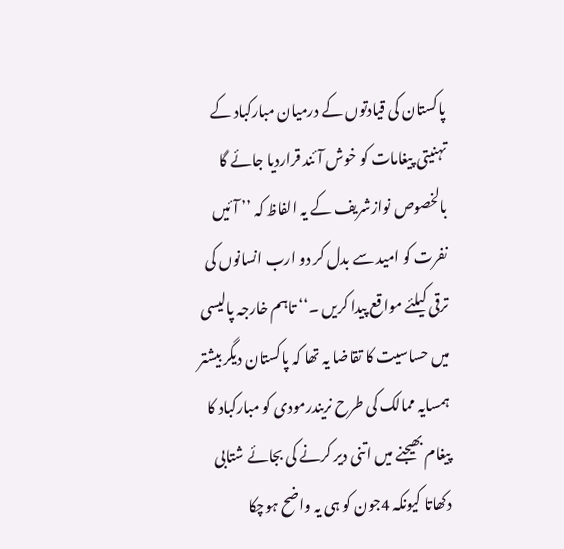پاکستان کی قیادتوں کے درمیان مبارکباد کے تہنیتی پیغامات کو خوش آئند قراردیا جائے گا بالخصوص نوازشریف کے یہ الفاظ کہ ’’ آئیں نفرت کو امید سے بدل کر دو ارب انسانوں کی ترقی کیلئے مواقع پیدا کریں ۔‘‘ تاہم خارجہ پالیسی میں حساسیت کا تقاضا یہ تھا کہ پاکستان دیگر بیشتر ہمسایہ ممالک کی طرح نریندرمودی کو مبارکباد کا پیغام بھیجنے میں اتنی دیر کرنے کی بجائے شتابی دکھاتا کیونکہ 4جون کو ہی یہ واضح ہوچکا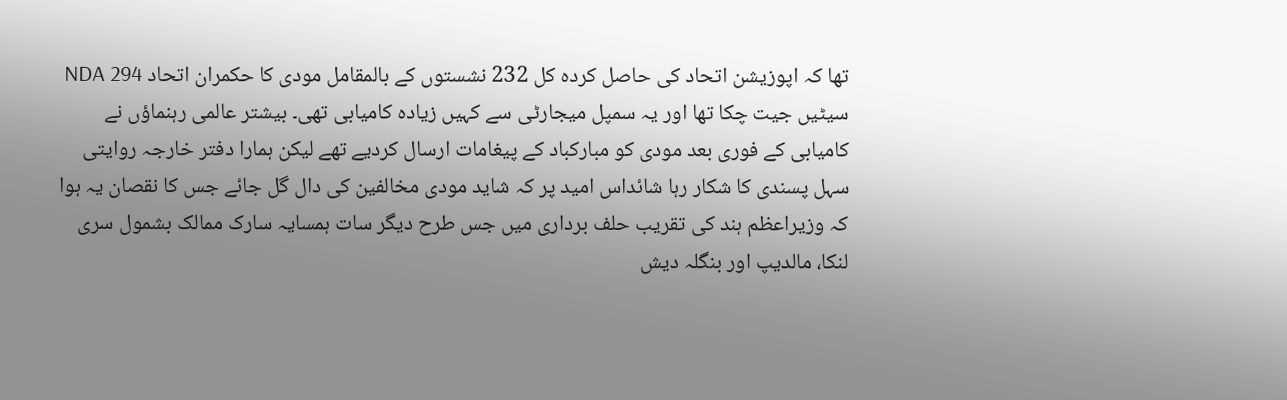تھا کہ اپوزیشن اتحاد کی حاصل کردہ کل 232 نشستوں کے بالمقامل مودی کا حکمران اتحاد NDA 294 سیٹیں جیت چکا تھا اور یہ سمپل میجارٹی سے کہیں زیادہ کامیابی تھی۔ بیشتر عالمی رہنماؤں نے کامیابی کے فوری بعد مودی کو مبارکباد کے پیغامات ارسال کردیے تھے لیکن ہمارا دفتر خارجہ روایتی سہل پسندی کا شکار رہا شائداس امید پر کہ شاید مودی مخالفین کی دال گل جائے جس کا نقصان یہ ہوا کہ وزیراعظم ہند کی تقریب حلف برداری میں جس طرح دیگر سات ہمسایہ سارک ممالک بشمول سری لنکا، مالدیپ اور بنگلہ دیش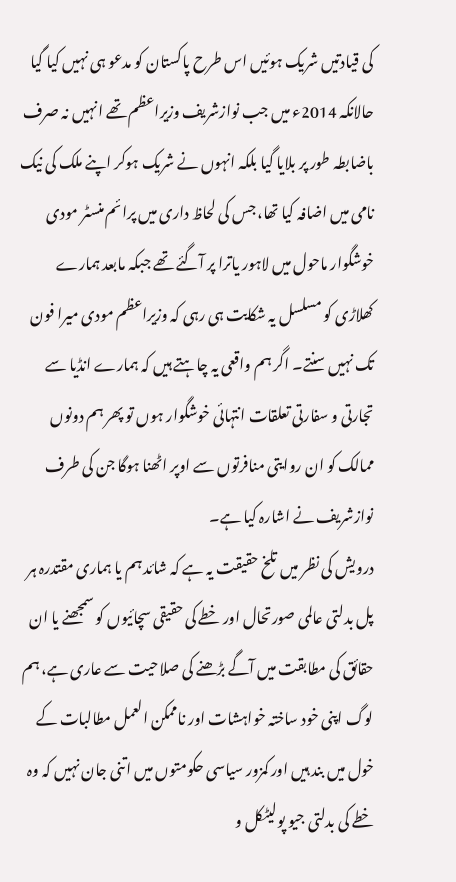کی قیادتیں شریک ہوئیں اس طرح پاکستان کو مدعو ہی نہیں کیا گیا حالانکہ 2014ء میں جب نوازشریف وزیراعظم تھے انہیں نہ صرف باضابطہ طور پر بلایا گیا بلکہ انہوں نے شریک ہوکر اپنے ملک کی نیک نامی میں اضافہ کیا تھا، جس کی لحاظ داری میں پرائم منسٹر مودی خوشگوار ماحول میں لاہور یاترا پر آگئے تھے جبکہ مابعد ہمارے کھلاڑی کو مسلسل یہ شکایت ہی رہی کہ وزیراعظم مودی میرا فون تک نہیں سنتے۔ اگر ہم واقعی یہ چاہتے ہیں کہ ہمارے انڈیا سے تجارتی و سفارتی تعلقات انتہائی خوشگوار ہوں تو پھر ہم دونوں ممالک کو ان روایتی منافرتوں سے اوپر اٹھنا ہوگا جن کی طرف نوازشریف نے اشارہ کیا ہے۔
درویش کی نظر میں تلخ حقیقت یہ ہے کہ شائد ہم یا ہماری مقتدرہ ہر پل بدلتی عالمی صورتحال اور خطے کی حقیقی سچائیوں کو سمجھنے یا ان حقائق کی مطابقت میں آگے بڑھنے کی صلاحیت سے عاری ہے، ہم لوگ اپنی خود ساختہ خواہشات اور ناممکن العمل مطالبات کے خول میں بند ہیں اور کمزور سیاسی حکومتوں میں اتنی جان نہیں کہ وہ خطے کی بدلتی جیو پولیٹکل و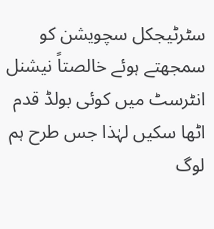سٹرٹیجکل سچویشن کو سمجھتے ہوئے خالصتاً نیشنل انٹرسٹ میں کوئی بولڈ قدم اٹھا سکیں لہٰذا جس طرح ہم لوگ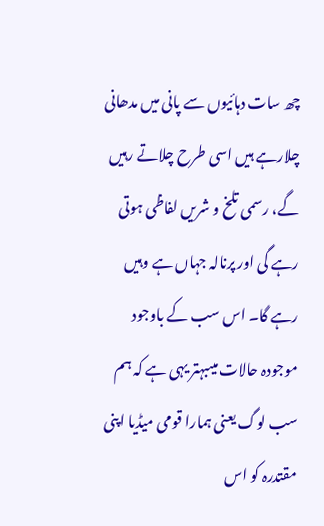چھ سات دہائیوں سے پانی میں مدھانی چلارہے ہیں اسی طرح چلاتے رہیں گے، رسمی تلخ و شریں لفاظی ہوتی رہے گی اور پرنالہ جہاں ہے وہیں رہے گا۔ اس سب کے باوجود موجودہ حالات میںبہتر یہی ہے کہ ہم سب لوگ یعنی ہمارا قومی میڈیا اپنی مقتدرہ کو اس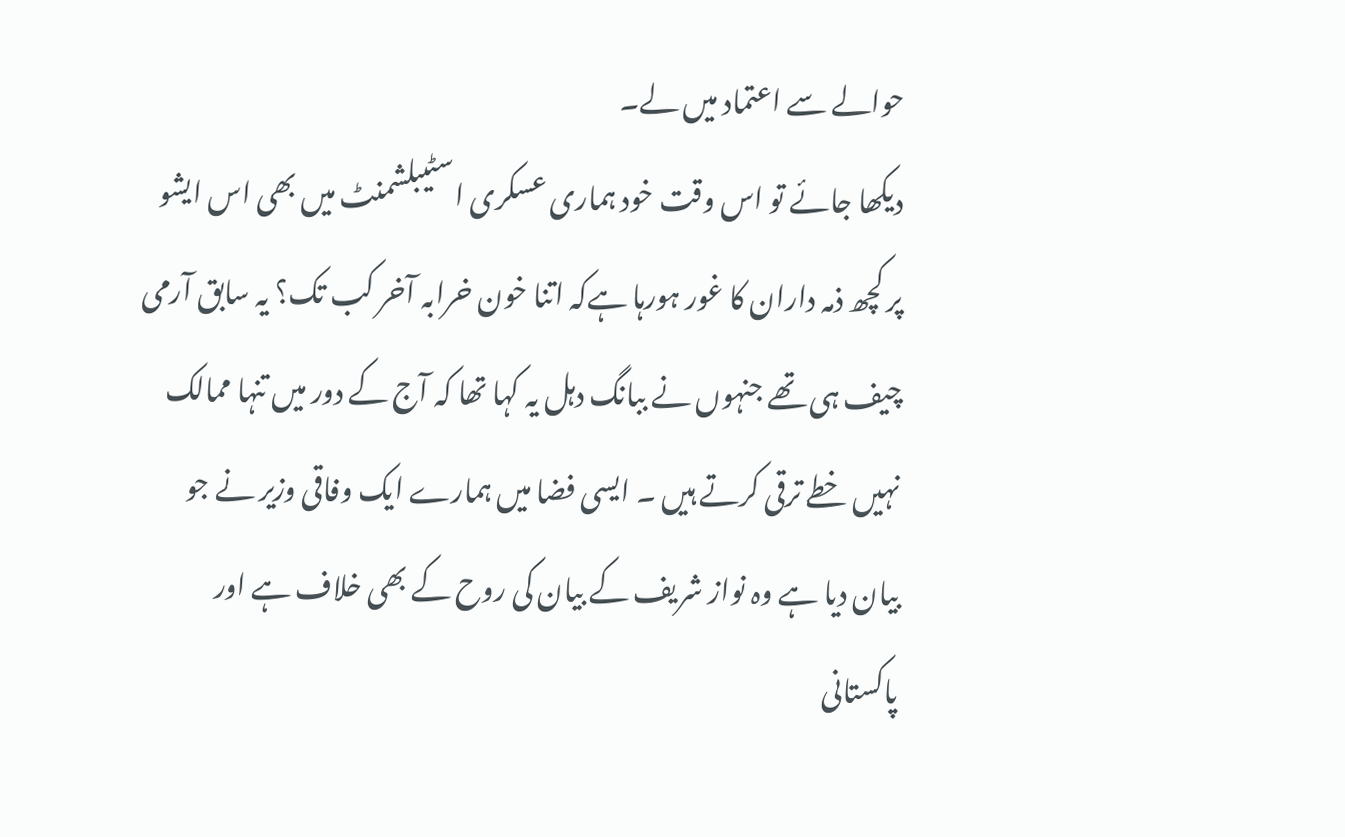حوالے سے اعتماد میں لے۔
دیکھا جائے تو اس وقت خود ہماری عسکری اسٹیبلشمنٹ میں بھی اس ایشو پر کچھ ذمہ داران کا غور ہورہا ہےکہ اتنا خون خرابہ آخر کب تک؟ یہ سابق آرمی چیف ہی تھے جنہوں نے ببانگ دہل یہ کہا تھا کہ آج کے دور میں تنہا ممالک نہیں خطے ترقی کرتے ہیں ۔ ایسی فضا میں ہمارے ایک وفاقی وزیر نے جو بیان دیا ہے وہ نواز شریف کے بیان کی روح کے بھی خلاف ہے اور پاکستانی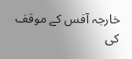خارجہ آفس کے موقف کی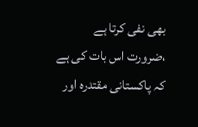بھی نفی کرتا ہے ،ضرورت اس بات کی ہے کہ پاکستانی مقتدرہ اور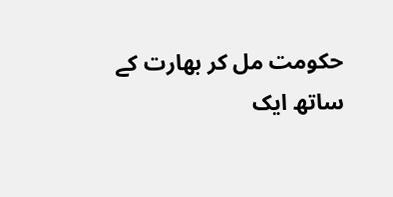حکومت مل کر بھارت کے ساتھ ایک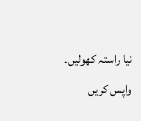نیا راستہ کھولیں۔
واپس کریں